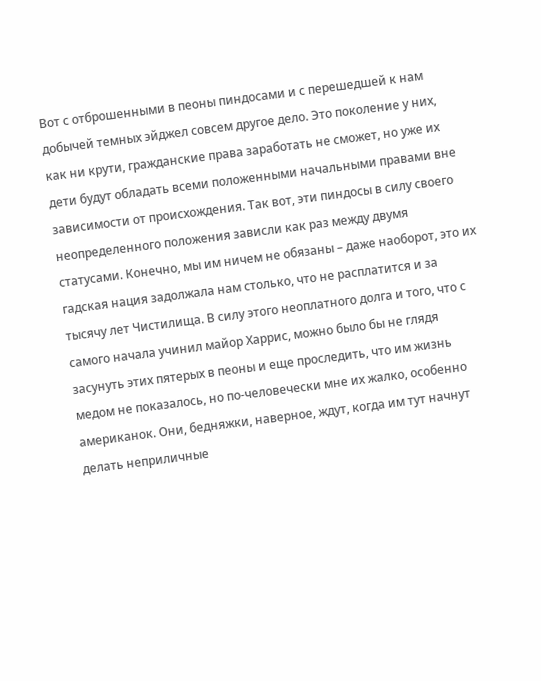Вот с отброшенными в пеоны пиндосами и с перешедшей к нам добычей темных эйджел совсем другое дело. Это поколение у них, как ни крути, гражданские права заработать не сможет, но уже их дети будут обладать всеми положенными начальными правами вне зависимости от происхождения. Так вот, эти пиндосы в силу своего неопределенного положения зависли как раз между двумя статусами. Конечно, мы им ничем не обязаны – даже наоборот, это их гадская нация задолжала нам столько, что не расплатится и за тысячу лет Чистилища. В силу этого неоплатного долга и того, что с самого начала учинил майор Харрис, можно было бы не глядя засунуть этих пятерых в пеоны и еще проследить, что им жизнь медом не показалось, но по-человечески мне их жалко, особенно американок. Они, бедняжки, наверное, ждут, когда им тут начнут делать неприличные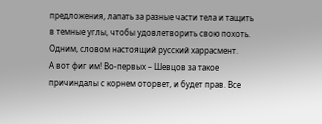предложения, лапать за разные части тела и тащить в темные углы, чтобы удовлетворить свою похоть. Одним, словом настоящий русский харрасмент.
А вот фиг им! Во-первых – Шевцов за такое причиндалы с корнем оторвет, и будет прав. Все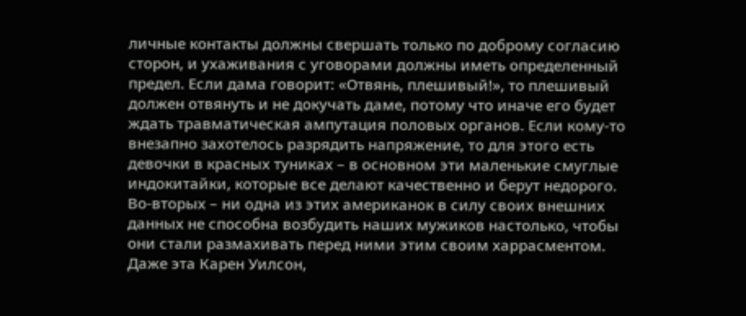личные контакты должны свершать только по доброму согласию сторон, и ухаживания с уговорами должны иметь определенный предел. Если дама говорит: «Отвянь, плешивый!», то плешивый должен отвянуть и не докучать даме, потому что иначе его будет ждать травматическая ампутация половых органов. Если кому-то внезапно захотелось разрядить напряжение, то для этого есть девочки в красных туниках – в основном эти маленькие смуглые индокитайки, которые все делают качественно и берут недорого. Во-вторых – ни одна из этих американок в силу своих внешних данных не способна возбудить наших мужиков настолько, чтобы они стали размахивать перед ними этим своим харрасментом. Даже эта Карен Уилсон,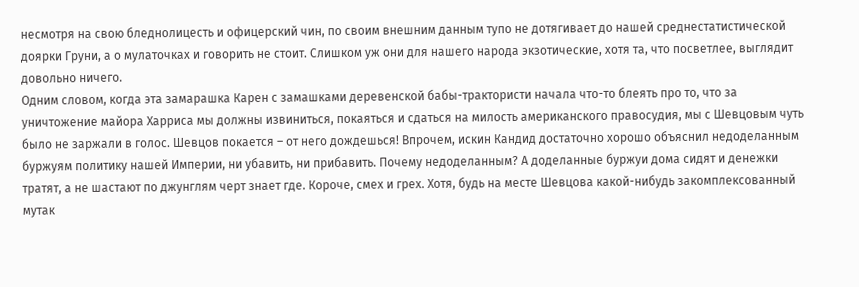несмотря на свою бледнолицесть и офицерский чин, по своим внешним данным тупо не дотягивает до нашей среднестатистической доярки Груни, а о мулаточках и говорить не стоит. Слишком уж они для нашего народа экзотические, хотя та, что посветлее, выглядит довольно ничего.
Одним словом, когда эта замарашка Карен с замашками деревенской бабы-трактористи начала что-то блеять про то, что за уничтожение майора Харриса мы должны извиниться, покаяться и сдаться на милость американского правосудия, мы с Шевцовым чуть было не заржали в голос. Шевцов покается – от него дождешься! Впрочем, искин Кандид достаточно хорошо объяснил недоделанным буржуям политику нашей Империи, ни убавить, ни прибавить. Почему недоделанным? А доделанные буржуи дома сидят и денежки тратят, а не шастают по джунглям черт знает где. Короче, смех и грех. Хотя, будь на месте Шевцова какой-нибудь закомплексованный мутак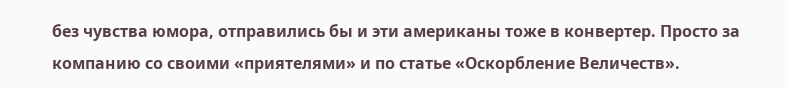без чувства юмора, отправились бы и эти американы тоже в конвертер. Просто за компанию со своими «приятелями» и по статье «Оскорбление Величеств».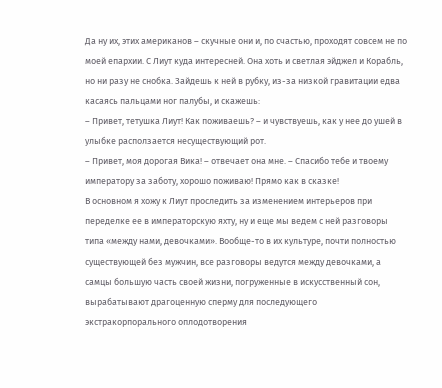Да ну их, этих американов – скучные они и, по счастью, проходят совсем не по моей епархии. С Лиут куда интересней. Она хоть и светлая эйджел и Корабль, но ни разу не снобка. Зайдешь к ней в рубку, из-за низкой гравитации едва касаясь пальцами ног палубы, и скажешь:
– Привет, тетушка Лиут! Как поживаешь? – и чувствуешь, как у нее до ушей в улыбке расползается несуществующий рот.
– Привет, моя дорогая Вика! – отвечает она мне. – Спасибо тебе и твоему императору за заботу, хорошо поживаю! Прямо как в сказке!
В основном я хожу к Лиут проследить за изменением интерьеров при переделке ее в императорскую яхту, ну и еще мы ведем с ней разговоры типа «между нами, девочками». Вообще-то в их культуре, почти полностью существующей без мужчин, все разговоры ведутся между девочками, а самцы большую часть своей жизни, погруженные в искусственный сон, вырабатывают драгоценную сперму для последующего экстракорпорального оплодотворения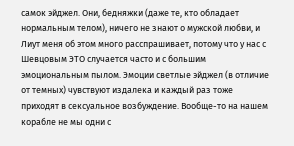самок эйджел. Они, бедняжки (даже те, кто обладает нормальным телом), ничего не знают о мужской любви, и Лиут меня об этом много расспрашивает, потому что у нас с Шевцовым ЭТО случается часто и с большим эмоциональным пылом. Эмоции светлые эйджел (в отличие от темных) чувствуют издалека и каждый раз тоже приходят в сексуальное возбуждение. Вообще-то на нашем корабле не мы одни с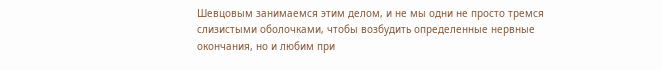Шевцовым занимаемся этим делом, и не мы одни не просто тремся слизистыми оболочками, чтобы возбудить определенные нервные окончания, но и любим при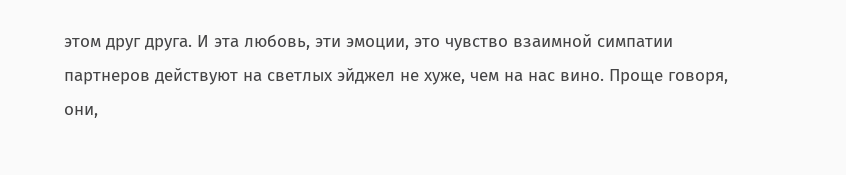этом друг друга. И эта любовь, эти эмоции, это чувство взаимной симпатии партнеров действуют на светлых эйджел не хуже, чем на нас вино. Проще говоря, они,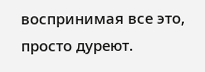воспринимая все это, просто дуреют.